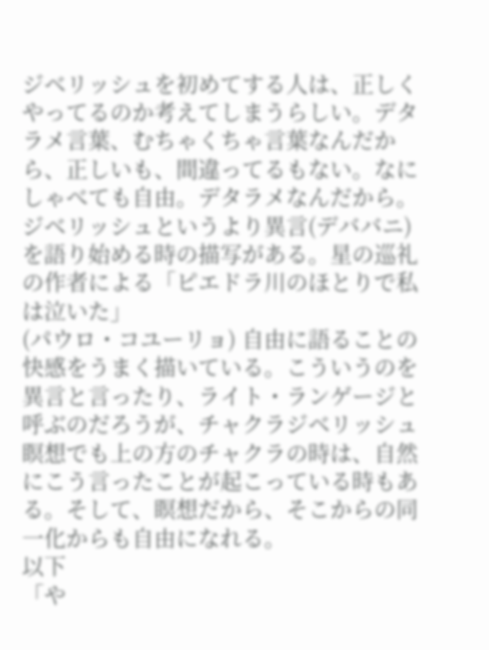ジベリッシュを初めてする人は、正しくやってるのか考えてしまうらしい。デタラメ言葉、むちゃくちゃ言葉なんだから、正しいも、間違ってるもない。なにしゃべても自由。デタラメなんだから。
ジベリッシュというより異言(デババニ)を語り始める時の描写がある。星の巡礼の作者による「ピエドラ川のほとりで私は泣いた」
(パウロ・コユーリョ) 自由に語ることの快感をうまく描いている。こういうのを異言と言ったり、ライト・ランゲージと呼ぶのだろうが、チャクラジベリッシュ瞑想でも上の方のチャクラの時は、自然にこう言ったことが起こっている時もある。そして、瞑想だから、そこからの同一化からも自由になれる。
以下
「や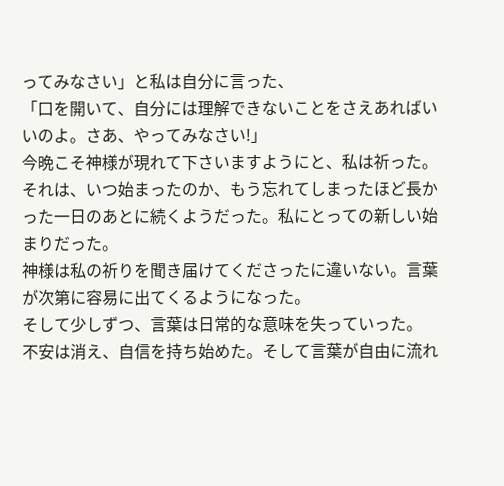ってみなさい」と私は自分に言った、
「口を開いて、自分には理解できないことをさえあればいいのよ。さあ、やってみなさい!」
今晩こそ神様が現れて下さいますようにと、私は祈った。
それは、いつ始まったのか、もう忘れてしまったほど長かった一日のあとに続くようだった。私にとっての新しい始まりだった。
神様は私の祈りを聞き届けてくださったに違いない。言葉が次第に容易に出てくるようになった。
そして少しずつ、言葉は日常的な意味を失っていった。
不安は消え、自信を持ち始めた。そして言葉が自由に流れ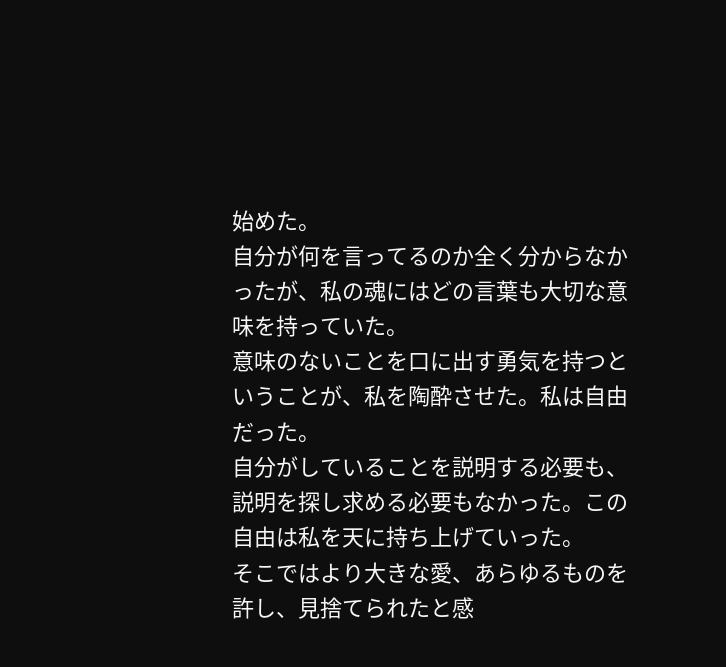始めた。
自分が何を言ってるのか全く分からなかったが、私の魂にはどの言葉も大切な意味を持っていた。
意味のないことを口に出す勇気を持つということが、私を陶酔させた。私は自由だった。
自分がしていることを説明する必要も、説明を探し求める必要もなかった。この自由は私を天に持ち上げていった。
そこではより大きな愛、あらゆるものを許し、見捨てられたと感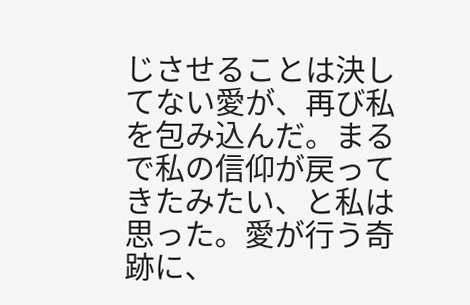じさせることは決してない愛が、再び私を包み込んだ。まるで私の信仰が戻ってきたみたい、と私は思った。愛が行う奇跡に、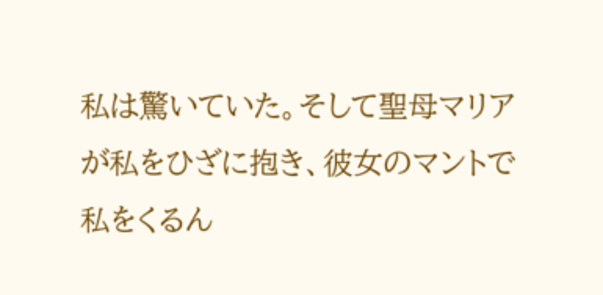私は驚いていた。そして聖母マリアが私をひざに抱き、彼女のマントで私をくるん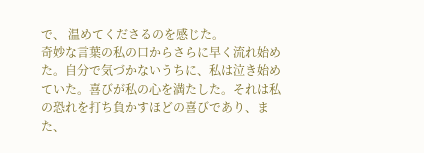で、 温めてくださるのを感じた。
奇妙な言葉の私の口からさらに早く流れ始めた。自分で気づかないうちに、私は泣き始めていた。喜びが私の心を満たした。それは私の恐れを打ち負かすほどの喜びであり、また、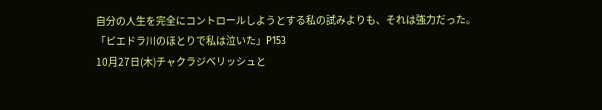自分の人生を完全にコントロールしようとする私の試みよりも、それは強力だった。
「ピエドラ川のほとりで私は泣いた」P153
10月27日(木)チャクラジベリッシュと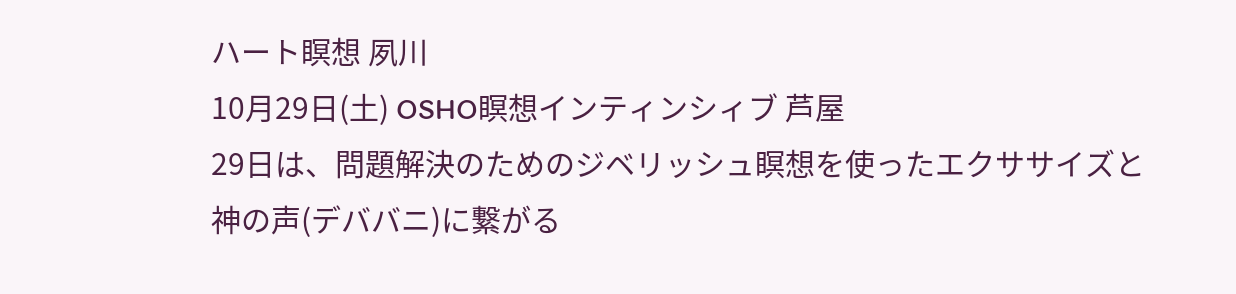ハート瞑想 夙川
10月29日(土) OSHO瞑想インティンシィブ 芦屋
29日は、問題解決のためのジベリッシュ瞑想を使ったエクササイズと神の声(デババニ)に繋がる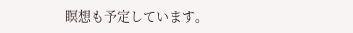瞑想も予定しています。